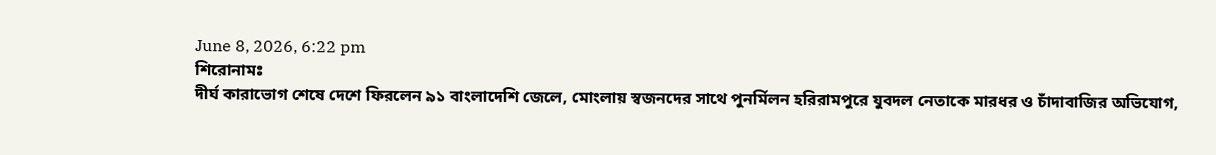June 8, 2026, 6:22 pm
শিরোনামঃ
দীর্ঘ কারাভোগ শেষে দেশে ফিরলেন ৯১ বাংলাদেশি জেলে, মোংলায় স্বজনদের সাথে পুনর্মিলন হরিরামপুরে যুবদল নেতাকে মারধর ও চাঁদাবাজির অভিযোগ,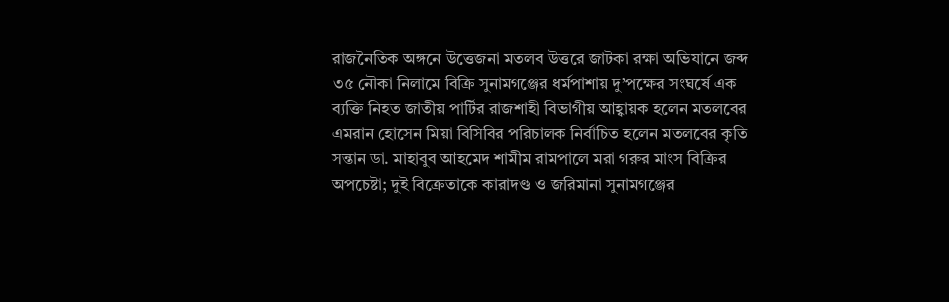রাজনৈতিক অঙ্গনে উত্তেজনা মতলব উত্তরে জাটকা রক্ষা অভিযানে জব্দ ৩৫ নৌকা নিলামে বিক্রি সুনামগঞ্জের ধর্মপাশায় দু’পক্ষের সংঘর্ষে এক ব্যক্তি নিহত জাতীয় পার্টির রাজশাহী বিভাগীয় আহ্বায়ক হলেন মতলবের এমরান হোসেন মিয়া বিসিবির পরিচালক নির্বাচিত হলেন মতলবের কৃতি সন্তান ডা. মাহাবুব আহমেদ শামীম রামপালে মরা গরুর মাংস বিক্রির অপচেষ্টা; দুই বিক্রেতাকে কারাদণ্ড ও জরিমানা সুনামগঞ্জের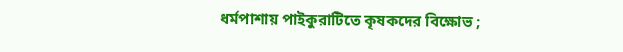ধর্মপাশায় পাইকুরাটিতে কৃষকদের বিক্ষোভ ;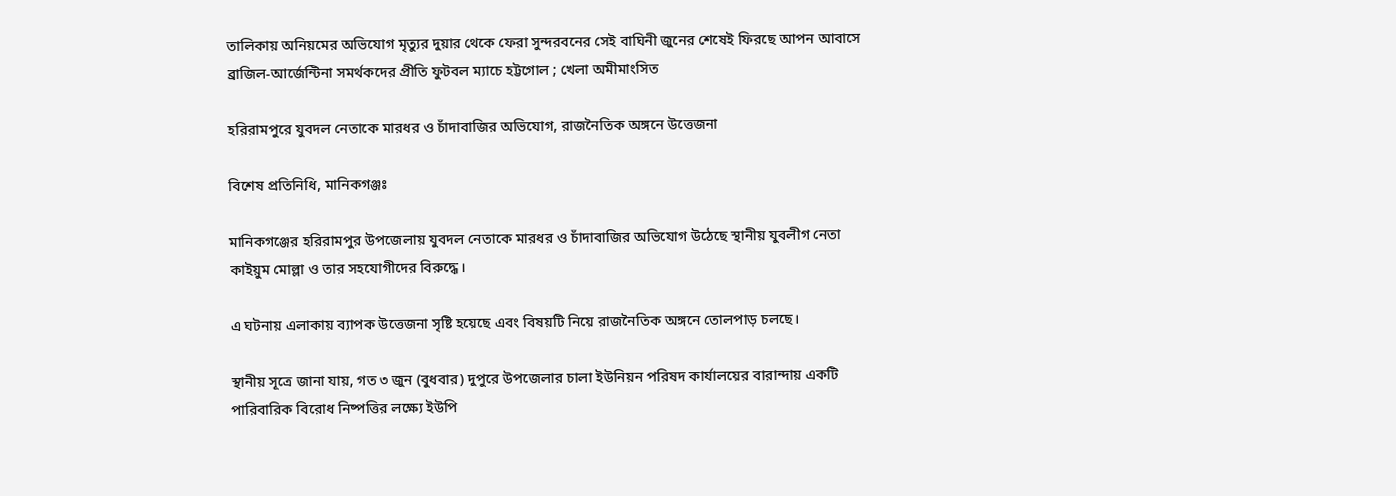তালিকায় অনিয়মের অভিযোগ মৃত্যুর দুয়ার থেকে ফেরা সুন্দরবনের সেই বাঘিনী জুনের শেষেই ফিরছে আপন আবাসে ব্রাজিল-আর্জেন্টিনা সমর্থকদের প্রীতি ফুটবল ম্যাচে হট্টগোল ; খেলা অমীমাংসিত

হরিরামপুরে যুবদল নেতাকে মারধর ও চাঁদাবাজির অভিযোগ, রাজনৈতিক অঙ্গনে উত্তেজনা

বিশেষ প্রতিনিধি, মানিকগঞ্জঃ

মানিকগঞ্জের হরিরামপুর উপজেলায় যুবদল নেতাকে মারধর ও চাঁদাবাজির অভিযোগ উঠেছে স্থানীয় যুবলীগ নেতা কাইয়ুম মোল্লা ও তার সহযোগীদের বিরুদ্ধে।

এ ঘটনায় এলাকায় ব্যাপক উত্তেজনা সৃষ্টি হয়েছে এবং বিষয়টি নিয়ে রাজনৈতিক অঙ্গনে তোলপাড় চলছে।

স্থানীয় সূত্রে জানা যায়, গত ৩ জুন (বুধবার) দুপুরে উপজেলার চালা ইউনিয়ন পরিষদ কার্যালয়ের বারান্দায় একটি পারিবারিক বিরোধ নিষ্পত্তির লক্ষ্যে ইউপি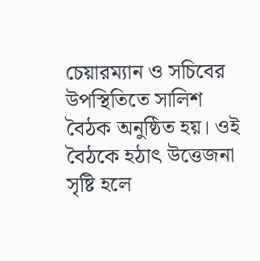চেয়ারম্যান ও সচিবের উপস্থিতিতে সালিশ বৈঠক অনুষ্ঠিত হয়। ওই বৈঠকে হঠাৎ উত্তেজনা সৃষ্টি হলে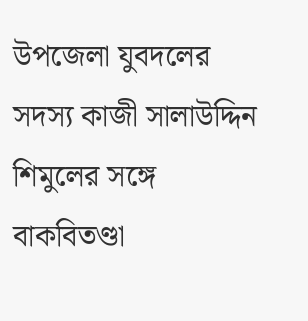উপজেলা যুবদলের সদস্য কাজী সালাউদ্দিন শিমুলের সঙ্গে বাকবিতণ্ডা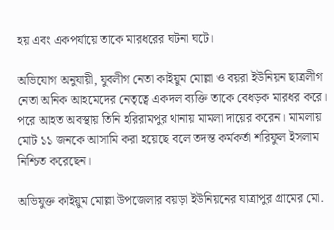হয় এবং একপর্যায়ে তাকে মারধরের ঘটনা ঘটে।

অভিযোগ অনুযায়ী, যুবলীগ নেতা কাইয়ুম মোল্লা ও বয়রা ইউনিয়ন ছাত্রলীগ নেতা অনিক আহমেদের নেতৃত্বে একদল ব্যক্তি তাকে বেধড়ক মারধর করে। পরে আহত অবস্থায় তিনি হরিরামপুর থানায় মামলা দায়ের করেন। মামলায় মোট ১১ জনকে আসামি করা হয়েছে বলে তদন্ত কর্মকর্তা শরিফুল ইসলাম নিশ্চিত করেছেন।

অভিযুক্ত কাইয়ুম মোল্লা উপজেলার বয়ড়া ইউনিয়নের যাত্রাপুর গ্রামের মো.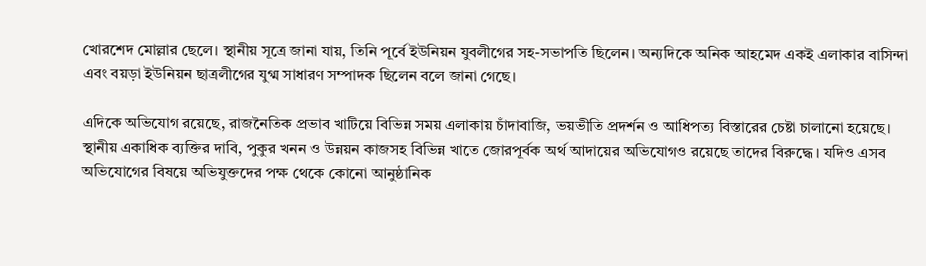খোরশেদ মোল্লার ছেলে। স্থানীয় সূত্রে জানা যায়, তিনি পূর্বে ইউনিয়ন যুবলীগের সহ-সভাপতি ছিলেন। অন্যদিকে অনিক আহমেদ একই এলাকার বাসিন্দা এবং বয়ড়া ইউনিয়ন ছাত্রলীগের যুগ্ম সাধারণ সম্পাদক ছিলেন বলে জানা গেছে।

এদিকে অভিযোগ রয়েছে, রাজনৈতিক প্রভাব খাটিয়ে বিভিন্ন সময় এলাকায় চাঁদাবাজি, ভয়ভীতি প্রদর্শন ও আধিপত্য বিস্তারের চেষ্টা চালানো হয়েছে। স্থানীয় একাধিক ব্যক্তির দাবি, পুকুর খনন ও উন্নয়ন কাজসহ বিভিন্ন খাতে জোরপূর্বক অর্থ আদায়ের অভিযোগও রয়েছে তাদের বিরুদ্ধে। যদিও এসব অভিযোগের বিষয়ে অভিযুক্তদের পক্ষ থেকে কোনো আনুষ্ঠানিক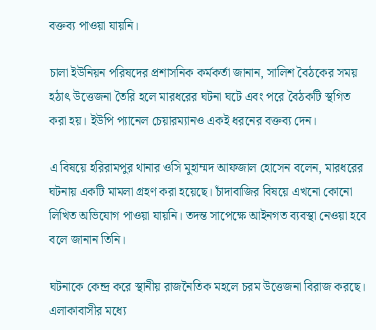বক্তব্য পাওয়া যায়নি।

চালা ইউনিয়ন পরিষদের প্রশাসনিক কর্মকর্তা জানান, সালিশ বৈঠকের সময় হঠাৎ উত্তেজনা তৈরি হলে মারধরের ঘটনা ঘটে এবং পরে বৈঠকটি স্থগিত করা হয়। ইউপি প্যানেল চেয়ারম্যানও একই ধরনের বক্তব্য দেন।

এ বিষয়ে হরিরামপুর থানার ওসি মুহাম্মদ আফজাল হোসেন বলেন, মারধরের ঘটনায় একটি মামলা গ্রহণ করা হয়েছে। চাঁদাবাজির বিষয়ে এখনো কোনো লিখিত অভিযোগ পাওয়া যায়নি। তদন্ত সাপেক্ষে আইনগত ব্যবস্থা নেওয়া হবে বলে জানান তিনি।

ঘটনাকে কেন্দ্র করে স্থানীয় রাজনৈতিক মহলে চরম উত্তেজনা বিরাজ করছে। এলাকাবাসীর মধ্যে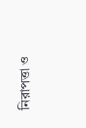নিরাপত্তা ও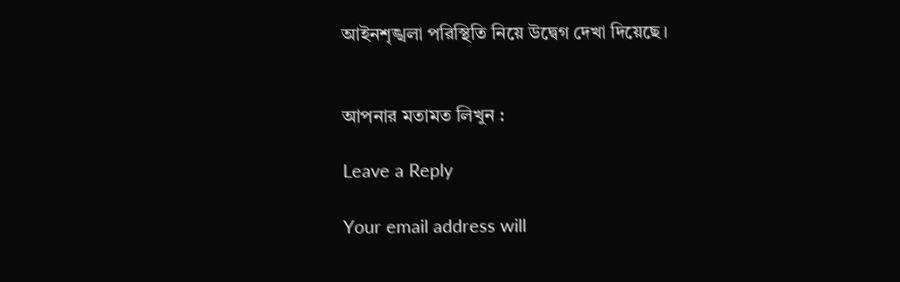আইনশৃঙ্খলা পরিস্থিতি নিয়ে উদ্বেগ দেখা দিয়েছে।


আপনার মতামত লিখুন :

Leave a Reply

Your email address will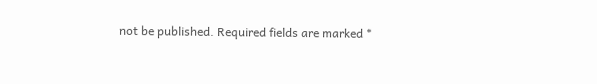not be published. Required fields are marked *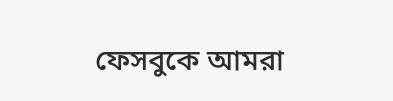ফেসবুকে আমরা